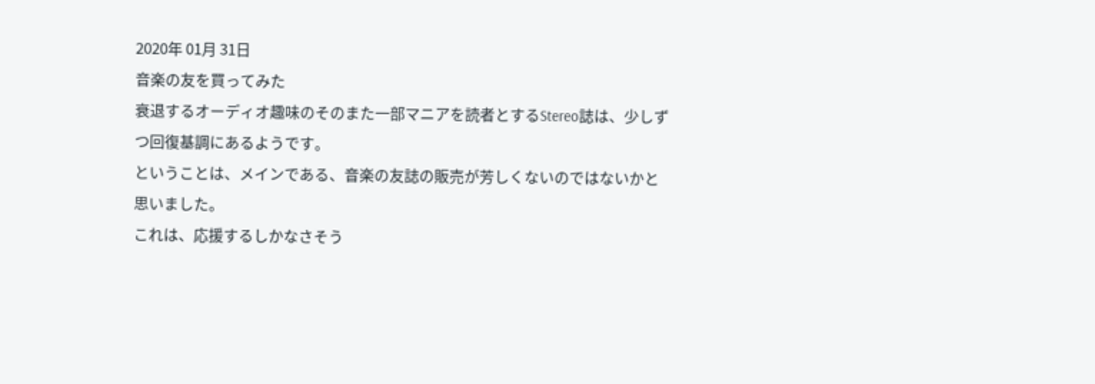2020年 01月 31日
音楽の友を買ってみた
衰退するオーディオ趣味のそのまた一部マニアを読者とするStereo誌は、少しずつ回復基調にあるようです。
ということは、メインである、音楽の友誌の販売が芳しくないのではないかと思いました。
これは、応援するしかなさそう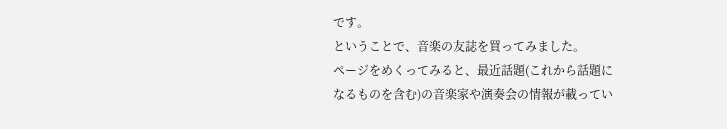です。
ということで、音楽の友誌を買ってみました。
ページをめくってみると、最近話題(これから話題になるものを含む)の音楽家や演奏会の情報が載ってい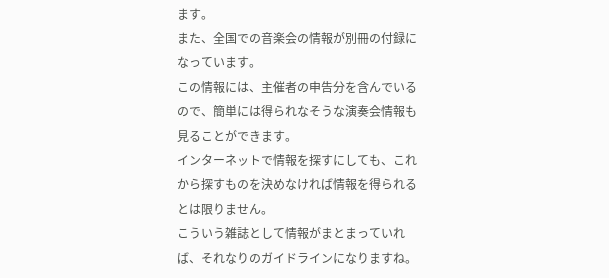ます。
また、全国での音楽会の情報が別冊の付録になっています。
この情報には、主催者の申告分を含んでいるので、簡単には得られなそうな演奏会情報も見ることができます。
インターネットで情報を探すにしても、これから探すものを決めなければ情報を得られるとは限りません。
こういう雑誌として情報がまとまっていれば、それなりのガイドラインになりますね。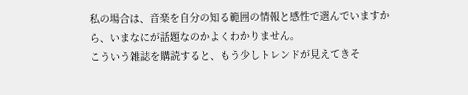私の場合は、音楽を自分の知る範囲の情報と感性で選んでいますから、いまなにが話題なのかよくわかりません。
こういう雑誌を購読すると、もう少しトレンドが見えてきそ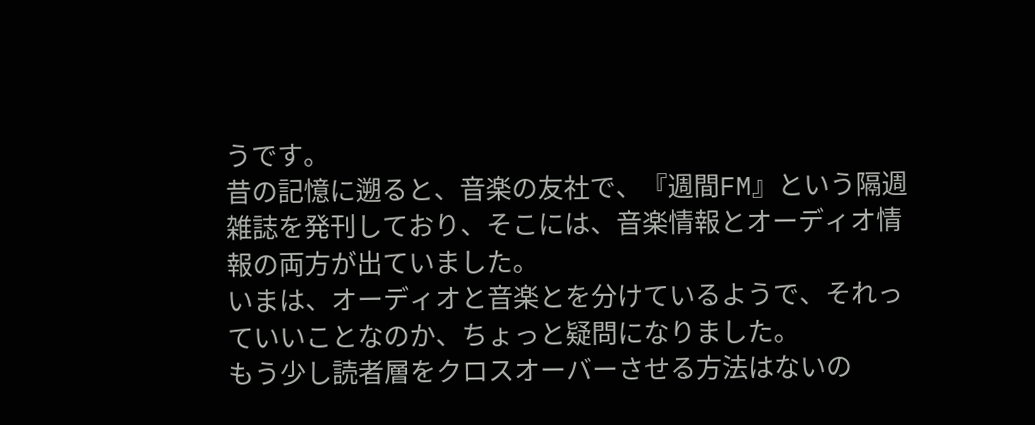うです。
昔の記憶に遡ると、音楽の友社で、『週間FM』という隔週雑誌を発刊しており、そこには、音楽情報とオーディオ情報の両方が出ていました。
いまは、オーディオと音楽とを分けているようで、それっていいことなのか、ちょっと疑問になりました。
もう少し読者層をクロスオーバーさせる方法はないの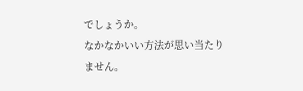でしょうか。
なかなかいい方法が思い当たりません。